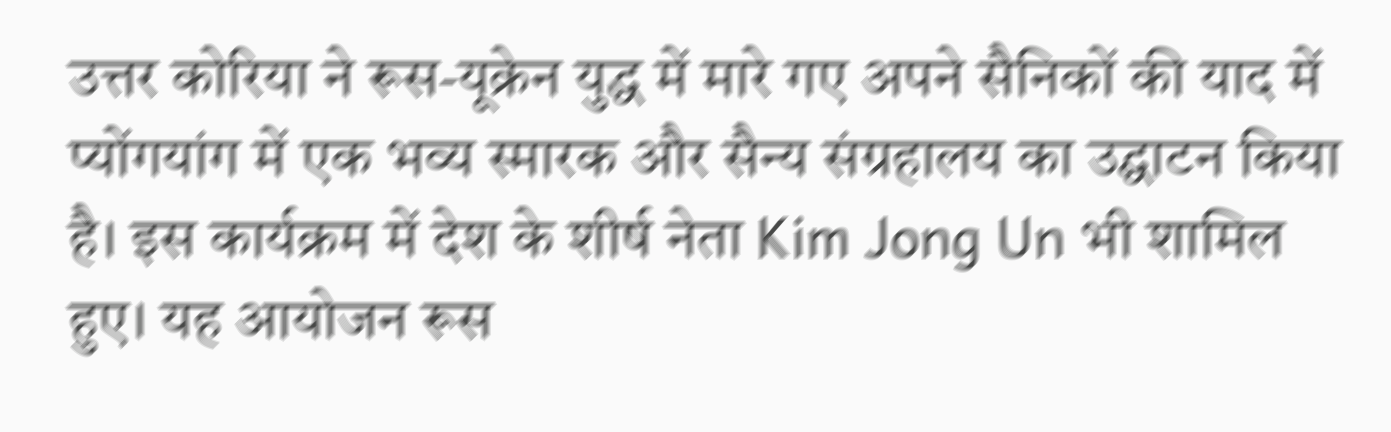उत्तर कोरिया ने रूस-यूक्रेन युद्ध में मारे गए अपने सैनिकों की याद में प्योंगयांग में एक भव्य स्मारक और सैन्य संग्रहालय का उद्घाटन किया है। इस कार्यक्रम में देश के शीर्ष नेता Kim Jong Un भी शामिल हुए। यह आयोजन रूस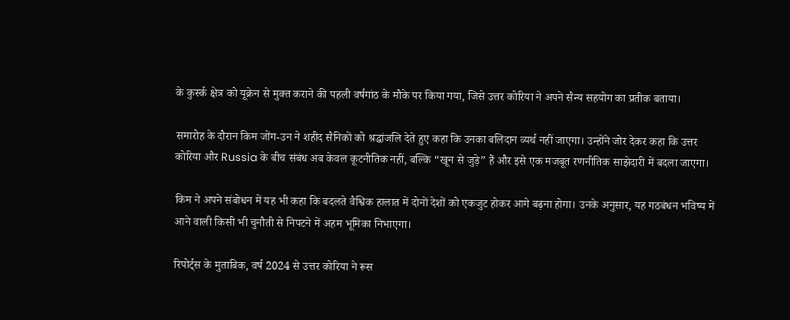के कुर्स्क क्षेत्र को यूक्रेन से मुक्त कराने की पहली वर्षगांठ के मौके पर किया गया, जिसे उत्तर कोरिया ने अपने सैन्य सहयोग का प्रतीक बताया।

समारोह के दौरान किम जोंग-उन ने शहीद सैनिकों को श्रद्धांजलि देते हुए कहा कि उनका बलिदान व्यर्थ नहीं जाएगा। उन्होंने जोर देकर कहा कि उत्तर कोरिया और Russia के बीच संबंध अब केवल कूटनीतिक नहीं, बल्कि “खून से जुड़े” हैं और इसे एक मजबूत रणनीतिक साझेदारी में बदला जाएगा।

किम ने अपने संबोधन में यह भी कहा कि बदलते वैश्विक हालात में दोनों देशों को एकजुट होकर आगे बढ़ना होगा। उनके अनुसार, यह गठबंधन भविष्य में आने वाली किसी भी चुनौती से निपटने में अहम भूमिका निभाएगा।

रिपोर्ट्स के मुताबिक, वर्ष 2024 से उत्तर कोरिया ने रूस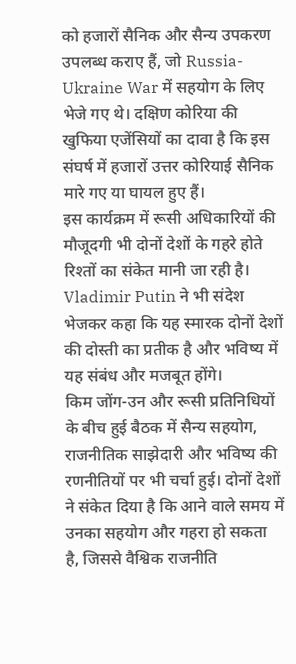को हजारों सैनिक और सैन्य उपकरण उपलब्ध कराए हैं, जो Russia-Ukraine War में सहयोग के लिए भेजे गए थे। दक्षिण कोरिया की खुफिया एजेंसियों का दावा है कि इस संघर्ष में हजारों उत्तर कोरियाई सैनिक मारे गए या घायल हुए हैं।
इस कार्यक्रम में रूसी अधिकारियों की मौजूदगी भी दोनों देशों के गहरे होते रिश्तों का संकेत मानी जा रही है। Vladimir Putin ने भी संदेश भेजकर कहा कि यह स्मारक दोनों देशों की दोस्ती का प्रतीक है और भविष्य में यह संबंध और मजबूत होंगे।
किम जोंग-उन और रूसी प्रतिनिधियों के बीच हुई बैठक में सैन्य सहयोग, राजनीतिक साझेदारी और भविष्य की रणनीतियों पर भी चर्चा हुई। दोनों देशों ने संकेत दिया है कि आने वाले समय में उनका सहयोग और गहरा हो सकता है, जिससे वैश्विक राजनीति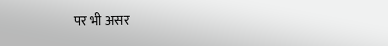पर भी असर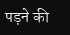पड़ने की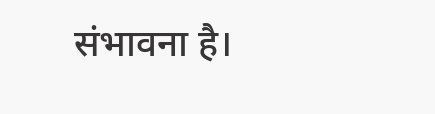संभावना है।